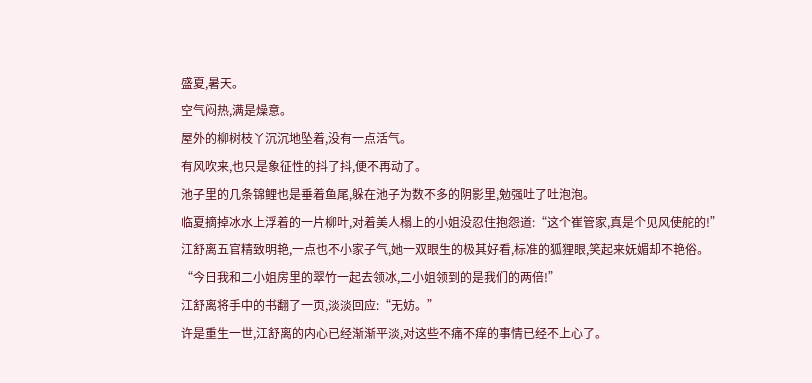盛夏,暑天。
空气闷热,满是燥意。
屋外的柳树枝丫沉沉地坠着,没有一点活气。
有风吹来,也只是象征性的抖了抖,便不再动了。
池子里的几条锦鲤也是垂着鱼尾,躲在池子为数不多的阴影里,勉强吐了吐泡泡。
临夏摘掉冰水上浮着的一片柳叶,对着美人榻上的小姐没忍住抱怨道:“这个崔管家,真是个见风使舵的!”
江舒离五官精致明艳,一点也不小家子气,她一双眼生的极其好看,标准的狐狸眼,笑起来妩媚却不艳俗。
“今日我和二小姐房里的翠竹一起去领冰,二小姐领到的是我们的两倍!”
江舒离将手中的书翻了一页,淡淡回应:“无妨。”
许是重生一世,江舒离的内心已经渐渐平淡,对这些不痛不痒的事情已经不上心了。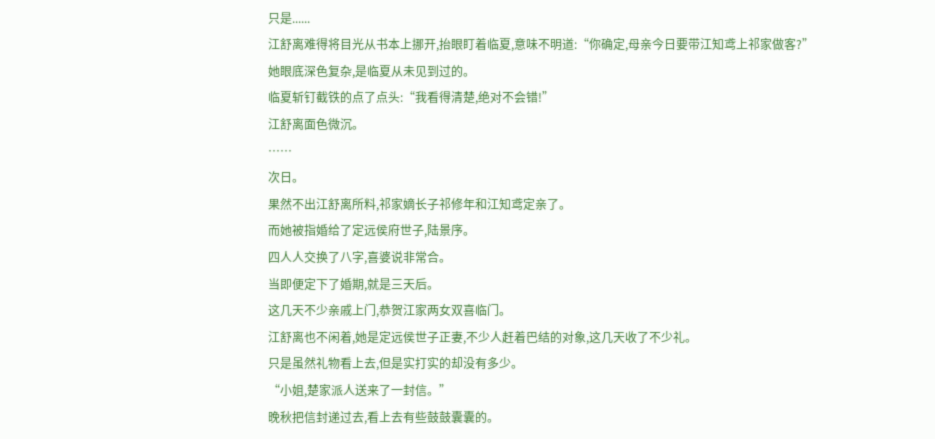只是......
江舒离难得将目光从书本上挪开,抬眼盯着临夏,意味不明道:“你确定,母亲今日要带江知鸢上祁家做客?”
她眼底深色复杂,是临夏从未见到过的。
临夏斩钉截铁的点了点头:“我看得清楚,绝对不会错!”
江舒离面色微沉。
……
次日。
果然不出江舒离所料,祁家嫡长子祁修年和江知鸢定亲了。
而她被指婚给了定远侯府世子,陆景序。
四人人交换了八字,喜婆说非常合。
当即便定下了婚期,就是三天后。
这几天不少亲戚上门,恭贺江家两女双喜临门。
江舒离也不闲着,她是定远侯世子正妻,不少人赶着巴结的对象,这几天收了不少礼。
只是虽然礼物看上去,但是实打实的却没有多少。
“小姐,楚家派人送来了一封信。”
晚秋把信封递过去,看上去有些鼓鼓囊囊的。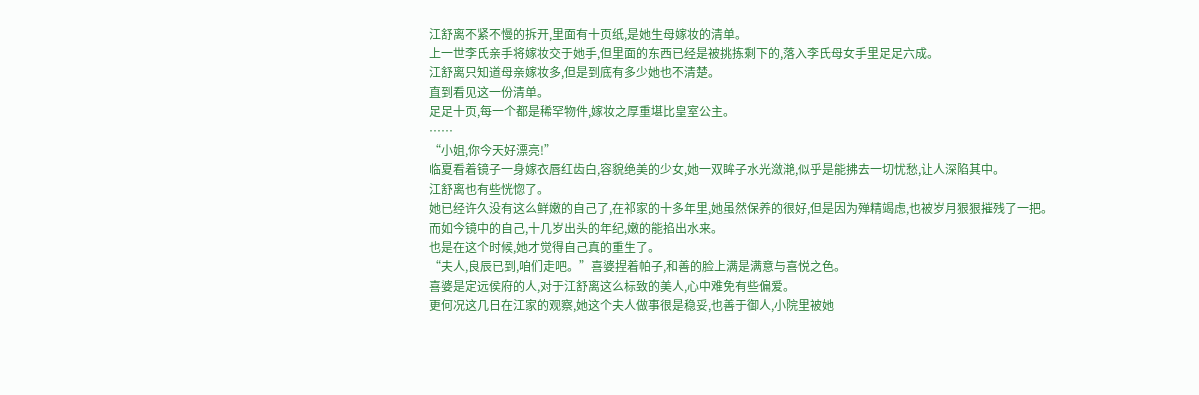江舒离不紧不慢的拆开,里面有十页纸,是她生母嫁妆的清单。
上一世李氏亲手将嫁妆交于她手,但里面的东西已经是被挑拣剩下的,落入李氏母女手里足足六成。
江舒离只知道母亲嫁妆多,但是到底有多少她也不清楚。
直到看见这一份清单。
足足十页,每一个都是稀罕物件,嫁妆之厚重堪比皇室公主。
……
“小姐,你今天好漂亮!”
临夏看着镜子一身嫁衣唇红齿白,容貌绝美的少女,她一双眸子水光潋滟,似乎是能拂去一切忧愁,让人深陷其中。
江舒离也有些恍惚了。
她已经许久没有这么鲜嫩的自己了,在祁家的十多年里,她虽然保养的很好,但是因为殚精竭虑,也被岁月狠狠摧残了一把。
而如今镜中的自己,十几岁出头的年纪,嫩的能掐出水来。
也是在这个时候,她才觉得自己真的重生了。
“夫人,良辰已到,咱们走吧。”喜婆捏着帕子,和善的脸上满是满意与喜悦之色。
喜婆是定远侯府的人,对于江舒离这么标致的美人,心中难免有些偏爱。
更何况这几日在江家的观察,她这个夫人做事很是稳妥,也善于御人,小院里被她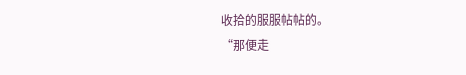收拾的服服帖帖的。
“那便走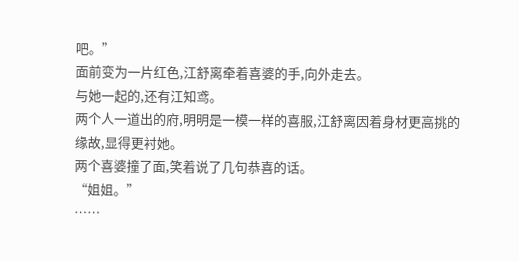吧。”
面前变为一片红色,江舒离牵着喜婆的手,向外走去。
与她一起的,还有江知鸢。
两个人一道出的府,明明是一模一样的喜服,江舒离因着身材更高挑的缘故,显得更衬她。
两个喜婆撞了面,笑着说了几句恭喜的话。
“姐姐。”
……